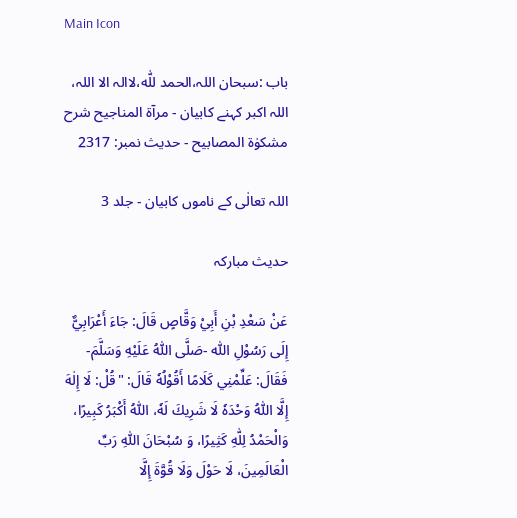Main Icon

باب :سبحان اللہ،الحمد للّٰه،لاالہ الا اللہ، اللہ اکبر کہنے کابیان - مرآۃ المناجیح شرح مشکوٰۃ المصابیح - حدیث نمبر: 2317

اللہ تعالٰی کے ناموں کابیان - جلد 3

حدیث مبارکہ

عَنْ سَعْدِ بْنِ أَبِيْ وَقَّاصٍ قَالَ: جَاءَ أَعْرَابِيٌّ إِلَى رَسُوْلِ اللّٰه -صَلَّى اللّٰهُ عَلَيْهِ وَسَلَّمَ- فَقَالَ: عَلِّمْنِي كَلَامًا أَقُوْلُهٗ قَالَ: "قُلْ: لَا إِلٰهَ إِلَّا اللّٰهُ وَحْدَهٗ لَا شَرِيكَ لَهٗ، اللّٰهُ أَكْبَرُ كَبِيرًا، وَالْحَمْدُ لِلّٰهِ كَثِيرًا، وَ سُبْحَانَ اللّٰهِ رَبِّ الْعَالَمِينَ، لَا حَوْلَ وَلَا قُوَّةَ إِلَّا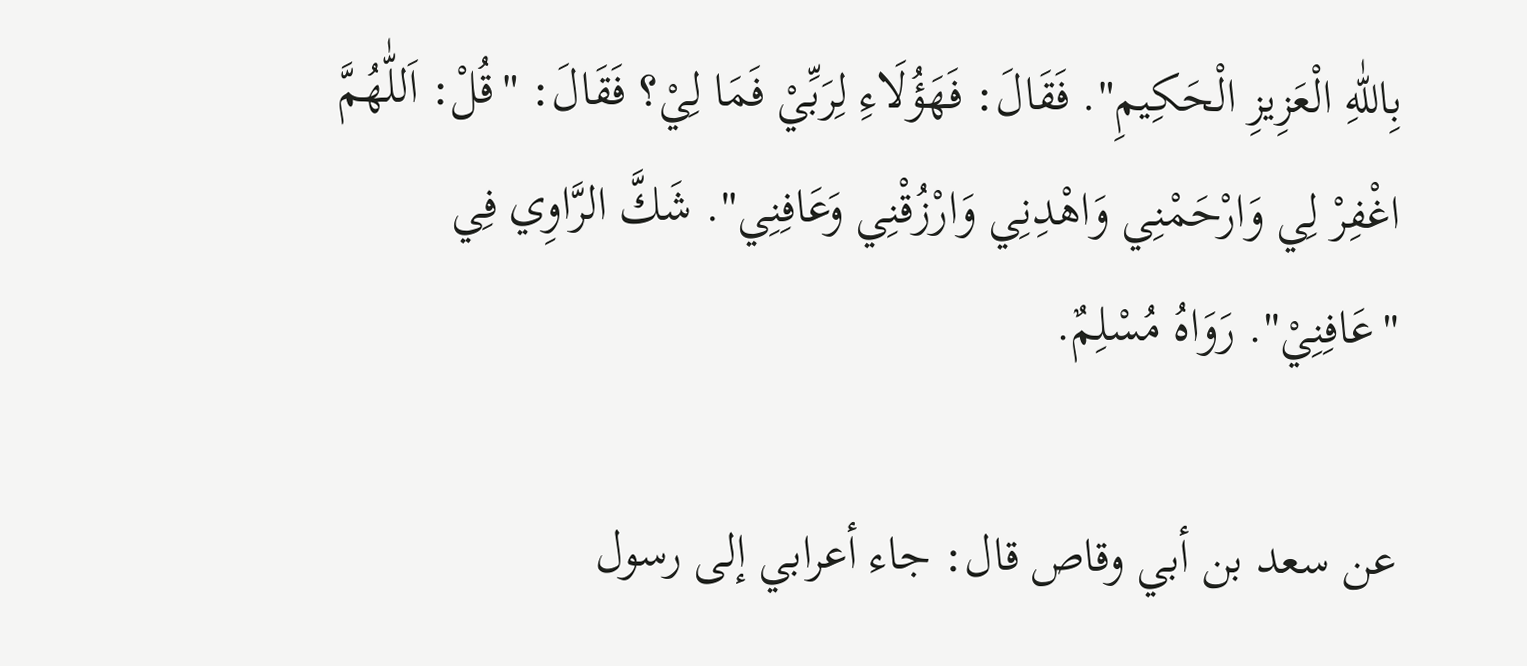بِاللّٰهِ الْعَزِيزِ الْحَكِيمِ". فَقَالَ: فَهَؤُلَاءِ لِرَبِّيْ فَمَا لِيْ؟ فَقَالَ: "قُلْ: اَللّٰهُمَّ اغْفِرْ لِي وَارْحَمْنِي وَاهْدِنِي وَارْزُقْنِي وَعَافِنِي". شَكَّ الرَّاوِي فِي "عَافِنِيْ". رَوَاهُ مُسْلِمٌ.

عن سعد بن أبي وقاص قال: جاء أعرابي إلى رسول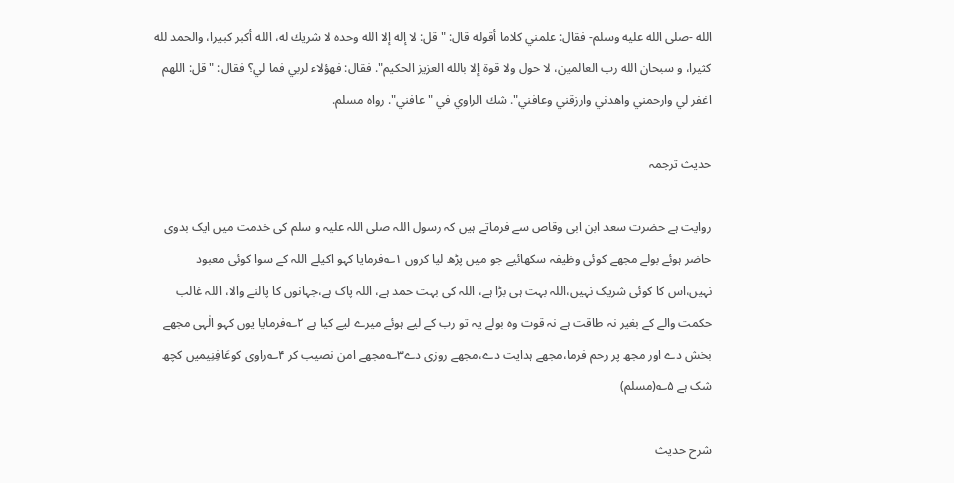الله -صلى الله عليه وسلم- فقال: علمني كلاما أقوله قال: "قل: لا إله إلا الله وحده لا شريك له، الله أكبر كبيرا، والحمد لله كثيرا، و سبحان الله رب العالمين، لا حول ولا قوة إلا بالله العزيز الحكيم". فقال: فهؤلاء لربي فما لي؟ فقال: "قل: اللهم اغفر لي وارحمني واهدني وارزقني وعافني". شك الراوي في "عافني". رواه مسلم.

حدیث ترجمہ

روایت ہے حضرت سعد ابن ابی وقاص سے فرماتے ہیں کہ رسول اللہ صلی اللہ علیہ و سلم کی خدمت میں ایک بدوی حاضر ہوئے بولے مجھے کوئی وظیفہ سکھائیے جو میں پڑھ لیا کروں ۱؎فرمایا کہو اکیلے اللہ کے سوا کوئی معبود نہیں،اس کا کوئی شریک نہیں،اللہ بہت ہی بڑا ہے، اللہ کی بہت حمد ہے، اللہ پاک ہے،جہانوں کا پالنے والا، اللہ غالب حکمت والے کے بغیر نہ طاقت ہے نہ قوت وہ بولے یہ تو رب کے لیے ہوئے میرے لیے کیا ہے ۲؎فرمایا یوں کہو الٰہی مجھے بخش دے اور مجھ پر رحم فرما،مجھے ہدایت دے،مجھے روزی دے۳؎مجھے امن نصیب کر ۴؎راوی کوعَافِنِیمیں کچھ شک ہے ۵؎(مسلم)

شرح حدیث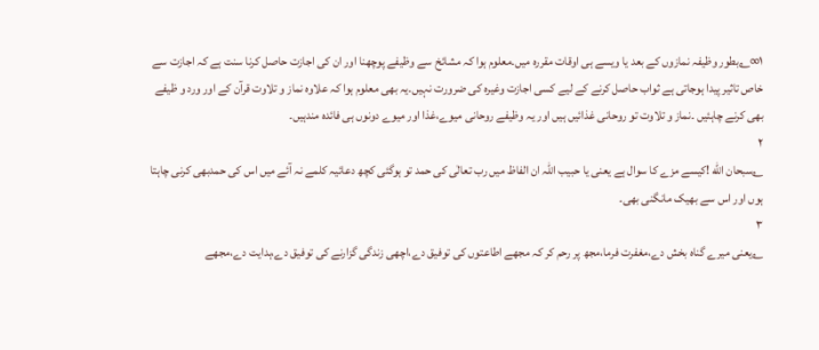۱∞؎بطور وظیفہ نمازوں کے بعد یا ویسے ہی اوقات مقررہ میں۔معلوم ہوا کہ مشائخ سے وظیفے پوچھنا اور ان کی اجازت حاصل کرنا سنت ہے کہ اجازت سے خاص تاثیر پیدا ہوجاتی ہے ثواب حاصل کرنے کے لیے کسی اجازت وغیرہ کی ضرورت نہیں۔یہ بھی معلوم ہوا کہ علاوہ نماز و تلاوت قرآن کے اور ورد و ظیفے بھی کرنے چاہئیں ۔نماز و تلاوت تو روحانی غذائیں ہیں اور یہ وظیفے روحانی میوے،غذا اور میوے دونوں ہی فائدہ مندہیں۔
۲
؎سبحان الله !کیسے مزے کا سوال ہے یعنی یا حبیب اللہ ان الفاظ میں رب تعالٰی کی حمد تو ہوگئی کچھ دعائیہ کلمے نہ آئے میں اس کی حمدبھی کرنی چاہتا ہوں اور اس سے بھیک مانگنی بھی۔
۳
؎یعنی میرے گناہ بخش دے،مغفرت فرما،مجھ پر رحم کر کہ مجھے اطاعتوں کی توفیق دے،اچھی زندگی گزارنے کی توفیق دے،ہدایت دے،مجھے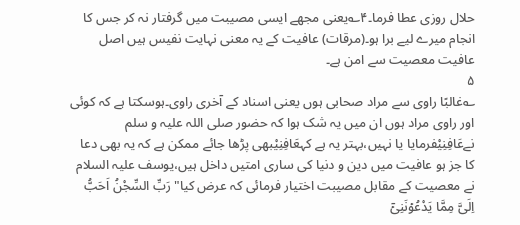حلال روزی عطا فرما۔۴؎یعنی مجھے ایسی مصیبت میں گرفتار نہ کر جس کا انجام میرے لیے برا ہو۔(مرقات) عافیت کے یہ معنی نہایت نفیس ہیں اصل عافیت معصیت سے امن ہے۔
۵
؎غالبًا راوی سے مراد صحابی ہوں یعنی اسناد کے آخری راوی۔ہوسکتا ہے کہ کوئی اور راوی مراد ہوں ان میں یہ شک ہوا کہ حضور صلی اللہ علیہ و سلم نےعَافِنِیْفرمایا یا نہیں،بہتر یہ ہے کہعَافِنِیْبھی پڑھا جائے ممکن ہے کہ یہ بھی دعا کا جز ہو عافیت میں دین و دنیا کی ساری امتیں داخل ہیں،یوسف علیہ السلام نے معصیت کے مقابل مصیبت اختیار فرمائی کہ عرض کیا"رَبِّ السِّجْنُ اَحَبُّ اِلَیَّ مِمَّا یَدْعُوۡنَنِیۡۤ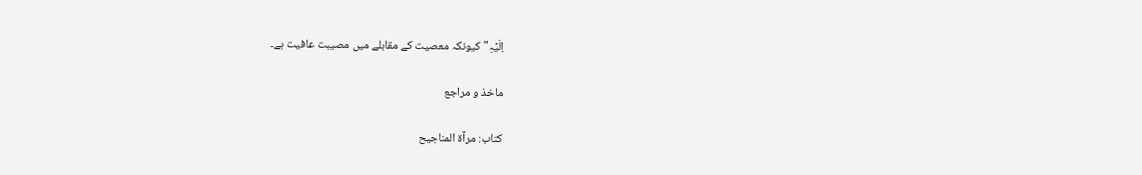اِلَیۡہِ"کیونکہ معصیت کے مقابلے میں مصیبت عافیت ہے۔

ماخذ و مراجع

کتاب: مرآۃ المناجیح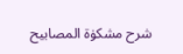شرح مشکوٰۃ المصابیح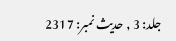جلد: 3 , حدیث نمبر: 2317